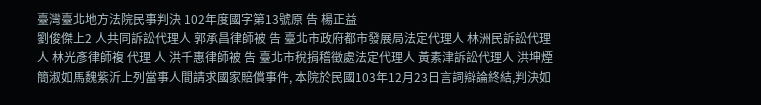臺灣臺北地方法院民事判決 102年度國字第13號原 告 楊正益
劉俊傑上2 人共同訴訟代理人 郭承昌律師被 告 臺北市政府都市發展局法定代理人 林洲民訴訟代理人 林光彥律師複 代理 人 洪千惠律師被 告 臺北市稅捐稽徵處法定代理人 黃素津訴訟代理人 洪坤煙
簡淑如馬魏紫沂上列當事人間請求國家賠償事件, 本院於民國103年12月23日言詞辯論終結,判決如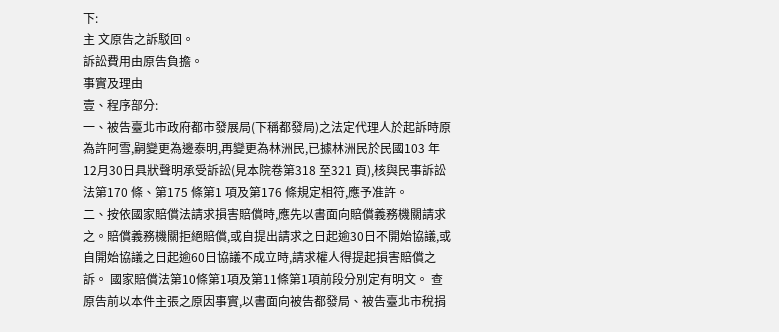下:
主 文原告之訴駁回。
訴訟費用由原告負擔。
事實及理由
壹、程序部分:
一、被告臺北市政府都市發展局(下稱都發局)之法定代理人於起訴時原為許阿雪,嗣變更為邊泰明,再變更為林洲民,已據林洲民於民國103 年12月30日具狀聲明承受訴訟(見本院卷第318 至321 頁),核與民事訴訟法第170 條、第175 條第1 項及第176 條規定相符,應予准許。
二、按依國家賠償法請求損害賠償時,應先以書面向賠償義務機關請求之。賠償義務機關拒絕賠償,或自提出請求之日起逾30日不開始協議,或自開始協議之日起逾60日協議不成立時,請求權人得提起損害賠償之訴。 國家賠償法第10條第1項及第11條第1項前段分別定有明文。 查原告前以本件主張之原因事實,以書面向被告都發局、被告臺北市稅捐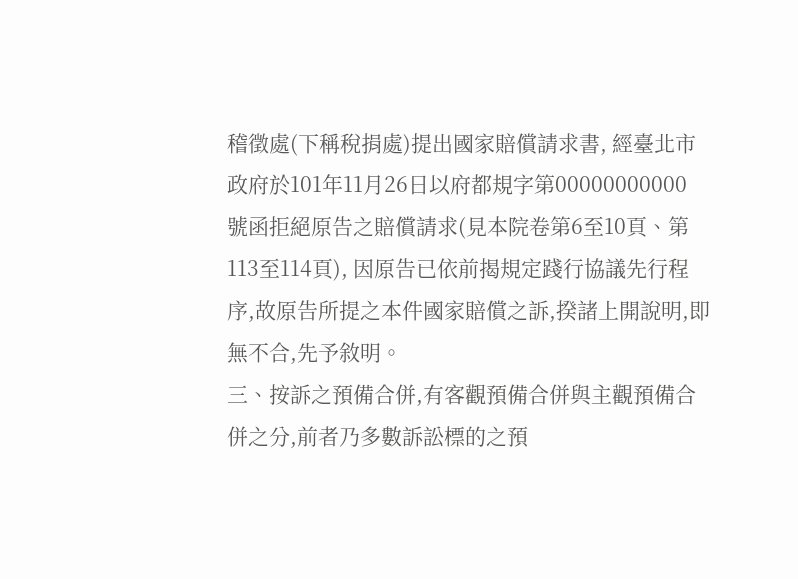稽徵處(下稱稅捐處)提出國家賠償請求書, 經臺北市政府於101年11月26日以府都規字第00000000000 號函拒絕原告之賠償請求(見本院卷第6至10頁、第113至114頁), 因原告已依前揭規定踐行協議先行程序,故原告所提之本件國家賠償之訴,揆諸上開說明,即無不合,先予敘明。
三、按訴之預備合併,有客觀預備合併與主觀預備合併之分,前者乃多數訴訟標的之預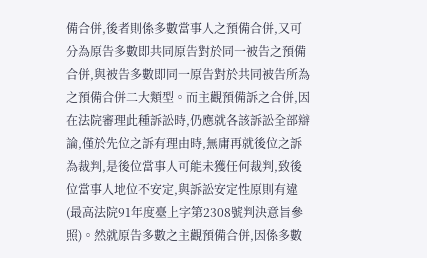備合併,後者則係多數當事人之預備合併,又可分為原告多數即共同原告對於同一被告之預備合併,與被告多數即同一原告對於共同被告所為之預備合併二大類型。而主觀預備訴之合併,因在法院審理此種訴訟時,仍應就各該訴訟全部辯論,僅於先位之訴有理由時,無庸再就後位之訴為裁判,是後位當事人可能未獲任何裁判,致後位當事人地位不安定,與訴訟安定性原則有違(最高法院91年度臺上字第2308號判決意旨參照)。然就原告多數之主觀預備合併,因係多數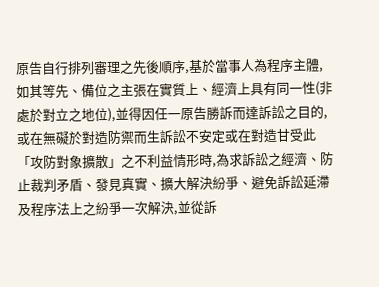原告自行排列審理之先後順序,基於當事人為程序主體,如其等先、備位之主張在實質上、經濟上具有同一性(非處於對立之地位),並得因任一原告勝訴而達訴訟之目的,或在無礙於對造防禦而生訴訟不安定或在對造甘受此「攻防對象擴散」之不利益情形時,為求訴訟之經濟、防止裁判矛盾、發見真實、擴大解決紛爭、避免訴訟延滯及程序法上之紛爭一次解決,並從訴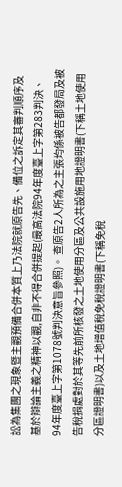訟為集團之現象暨主觀預備合併本質上乃法院就原告先、備位之訴定其審判順序及基於辯論主義之精神以觀,自非不得合併提起(最高法院94年度臺上字第283判決、 94年度臺上字第1078號判決意旨參照)。 查原告2人所為之主張均係被告都發局及被告稅捐處對於其等先前所核發之土地使用分區及公共設施用地證明書(下稱土地使用分區證明書)以及土地增值稅免稅證明書(下稱免稅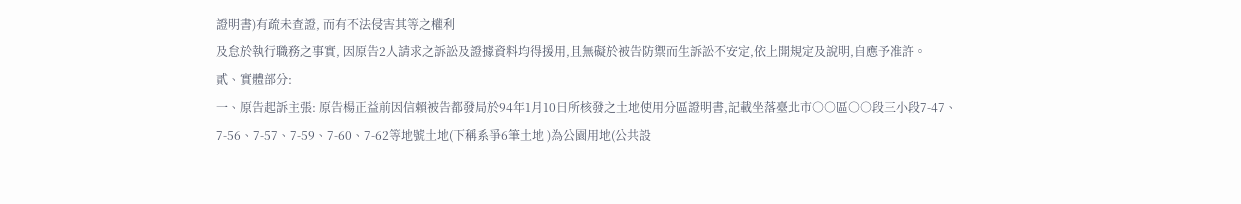證明書)有疏未查證, 而有不法侵害其等之權利
及怠於執行職務之事實, 因原告2人請求之訴訟及證據資料均得援用,且無礙於被告防禦而生訴訟不安定,依上開規定及說明,自應予准許。
貳、實體部分:
一、原告起訴主張: 原告楊正益前因信賴被告都發局於94年1月10日所核發之土地使用分區證明書,記載坐落臺北市○○區○○段三小段7-47、7-56、7-57、7-59、7-60、7-62等地號土地(下稱系爭6筆土地 )為公園用地(公共設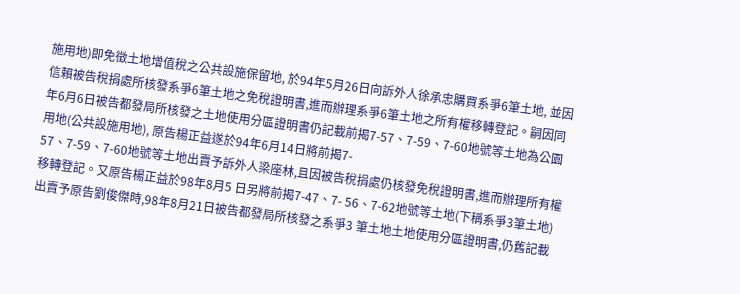施用地)即免徵土地增值稅之公共設施保留地, 於94年5月26日向訴外人徐承忠購買系爭6筆土地, 並因信賴被告稅捐處所核發系爭6筆土地之免稅證明書,進而辦理系爭6筆土地之所有權移轉登記。嗣因同年6月6日被告都發局所核發之土地使用分區證明書仍記載前揭7-57、7-59、7-60地號等土地為公園用地(公共設施用地), 原告楊正益遂於94年6月14日將前揭7-
57、7-59、7-60地號等土地出賣予訴外人梁座林,且因被告稅捐處仍核發免稅證明書,進而辦理所有權移轉登記。又原告楊正益於98年8月5 日另將前揭7-47、7- 56、7-62地號等土地(下稱系爭3筆土地)出賣予原告劉俊傑時,98年8月21日被告都發局所核發之系爭3 筆土地土地使用分區證明書,仍舊記載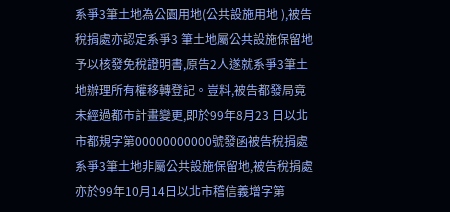系爭3筆土地為公園用地(公共設施用地 ),被告稅捐處亦認定系爭3 筆土地屬公共設施保留地予以核發免稅證明書,原告2人遂就系爭3筆土地辦理所有權移轉登記。豈料,被告都發局竟未經過都市計畫變更,即於99年8月23 日以北市都規字第00000000000號發函被告稅捐處系爭3筆土地非屬公共設施保留地,被告稅捐處亦於99年10月14日以北市稽信義增字第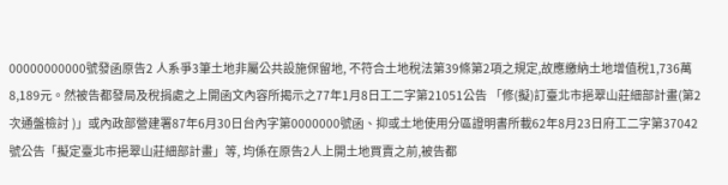00000000000號發函原告2 人系爭3筆土地非屬公共設施保留地, 不符合土地稅法第39條第2項之規定,故應繳納土地增值稅1,736萬8,189元。然被告都發局及稅捐處之上開函文內容所揭示之77年1月8日工二字第21051公告 「修(擬)訂臺北市挹翠山莊細部計畫(第2次通盤檢討 )」或內政部營建署87年6月30日台內字第0000000號函、抑或土地使用分區證明書所載62年8月23日府工二字第37042號公告「擬定臺北市挹翠山莊細部計畫」等, 均係在原告2人上開土地買賣之前,被告都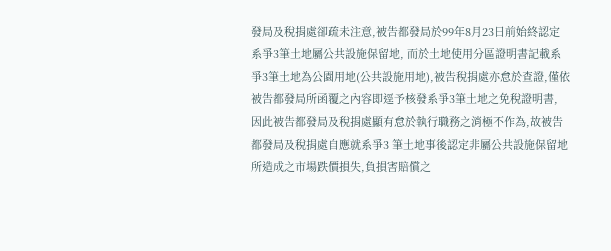發局及稅捐處卻疏未注意,被告都發局於99年8月23日前始終認定系爭3筆土地屬公共設施保留地, 而於土地使用分區證明書記載系爭3筆土地為公園用地(公共設施用地),被告稅捐處亦怠於查證,僅依被告都發局所函覆之內容即逕予核發系爭3筆土地之免稅證明書, 因此被告都發局及稅捐處顯有怠於執行職務之消極不作為,故被告都發局及稅捐處自應就系爭3 筆土地事後認定非屬公共設施保留地所造成之市場跌價損失,負損害賠償之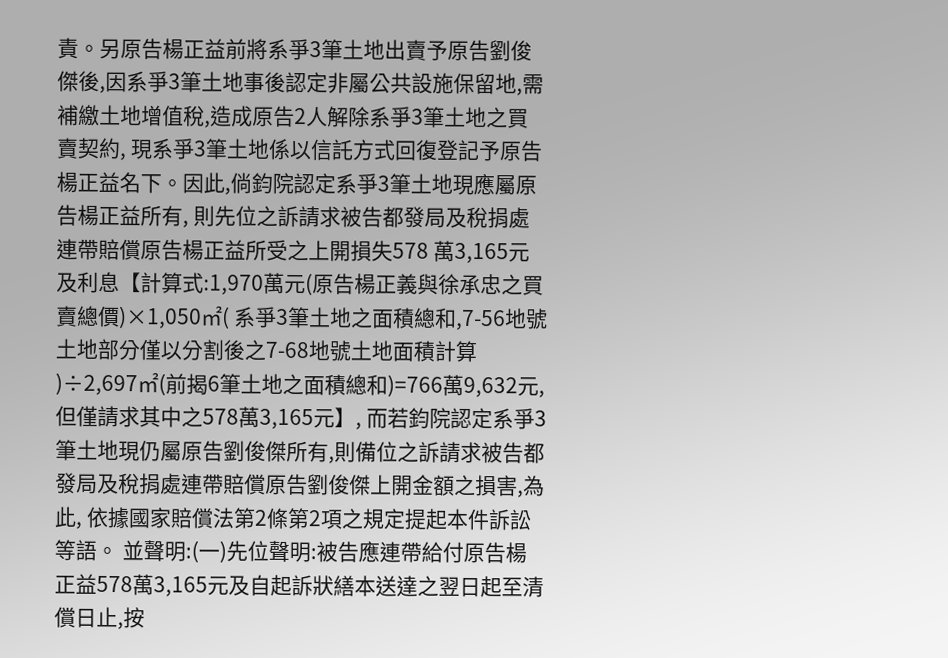責。另原告楊正益前將系爭3筆土地出賣予原告劉俊傑後,因系爭3筆土地事後認定非屬公共設施保留地,需補繳土地增值稅,造成原告2人解除系爭3筆土地之買賣契約, 現系爭3筆土地係以信託方式回復登記予原告楊正益名下。因此,倘鈞院認定系爭3筆土地現應屬原告楊正益所有, 則先位之訴請求被告都發局及稅捐處連帶賠償原告楊正益所受之上開損失578 萬3,165元及利息【計算式:1,970萬元(原告楊正義與徐承忠之買賣總價)×1,050㎡( 系爭3筆土地之面積總和,7-56地號土地部分僅以分割後之7-68地號土地面積計算 )÷2,697㎡(前揭6筆土地之面積總和)=766萬9,632元, 但僅請求其中之578萬3,165元】, 而若鈞院認定系爭3筆土地現仍屬原告劉俊傑所有,則備位之訴請求被告都發局及稅捐處連帶賠償原告劉俊傑上開金額之損害,為此, 依據國家賠償法第2條第2項之規定提起本件訴訟等語。 並聲明:(一)先位聲明:被告應連帶給付原告楊正益578萬3,165元及自起訴狀繕本送達之翌日起至清償日止,按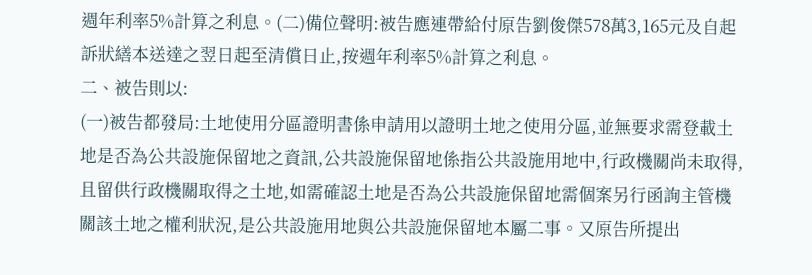週年利率5%計算之利息。(二)備位聲明:被告應連帶給付原告劉俊傑578萬3,165元及自起訴狀繕本送達之翌日起至清償日止,按週年利率5%計算之利息。
二、被告則以:
(一)被告都發局:土地使用分區證明書係申請用以證明土地之使用分區,並無要求需登載土地是否為公共設施保留地之資訊,公共設施保留地係指公共設施用地中,行政機關尚未取得,且留供行政機關取得之土地,如需確認土地是否為公共設施保留地需個案另行函詢主管機關該土地之權利狀況,是公共設施用地與公共設施保留地本屬二事。又原告所提出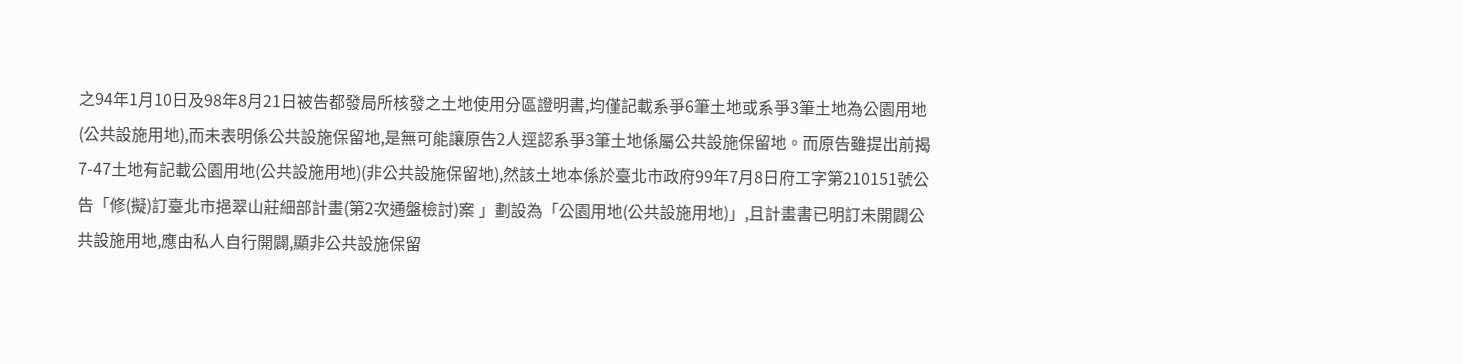之94年1月10日及98年8月21日被告都發局所核發之土地使用分區證明書,均僅記載系爭6筆土地或系爭3筆土地為公園用地(公共設施用地),而未表明係公共設施保留地,是無可能讓原告2人逕認系爭3筆土地係屬公共設施保留地。而原告雖提出前揭7-47土地有記載公園用地(公共設施用地)(非公共設施保留地),然該土地本係於臺北市政府99年7月8日府工字第210151號公告「修(擬)訂臺北市挹翠山莊細部計畫(第2次通盤檢討)案 」劃設為「公園用地(公共設施用地)」,且計畫書已明訂未開闢公共設施用地,應由私人自行開闢,顯非公共設施保留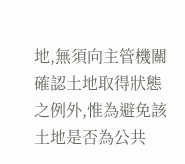地,無須向主管機關確認土地取得狀態之例外,惟為避免該土地是否為公共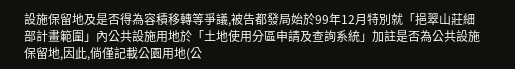設施保留地及是否得為容積移轉等爭議,被告都發局始於99年12月特別就「挹翠山莊細部計畫範圍」內公共設施用地於「土地使用分區申請及查詢系統」加註是否為公共設施保留地,因此,倘僅記載公園用地(公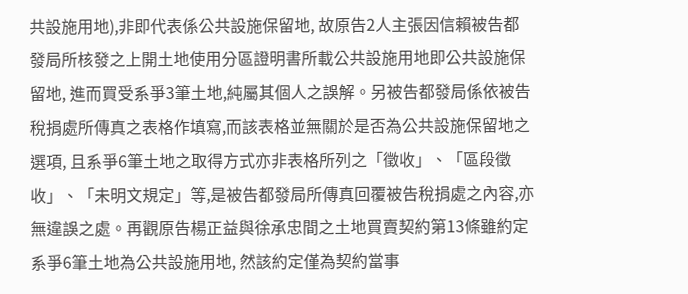共設施用地),非即代表係公共設施保留地, 故原告2人主張因信賴被告都發局所核發之上開土地使用分區證明書所載公共設施用地即公共設施保留地, 進而買受系爭3筆土地,純屬其個人之誤解。另被告都發局係依被告稅捐處所傳真之表格作填寫,而該表格並無關於是否為公共設施保留地之選項, 且系爭6筆土地之取得方式亦非表格所列之「徵收」、「區段徵收」、「未明文規定」等,是被告都發局所傳真回覆被告稅捐處之內容,亦無違誤之處。再觀原告楊正益與徐承忠間之土地買賣契約第13條雖約定系爭6筆土地為公共設施用地, 然該約定僅為契約當事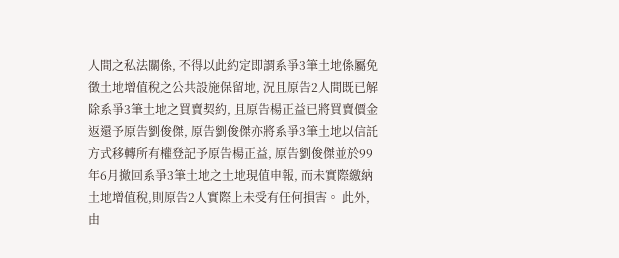人間之私法關係, 不得以此約定即謂系爭3筆土地係屬免徵土地增值稅之公共設施保留地, 況且原告2人間既已解除系爭3筆土地之買賣契約, 且原告楊正益已將買賣價金返還予原告劉俊傑, 原告劉俊傑亦將系爭3筆土地以信託方式移轉所有權登記予原告楊正益, 原告劉俊傑並於99年6月撤回系爭3筆土地之土地現值申報, 而未實際繳納土地增值稅,則原告2人實際上未受有任何損害。 此外,由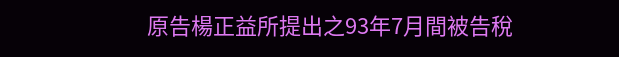原告楊正益所提出之93年7月間被告稅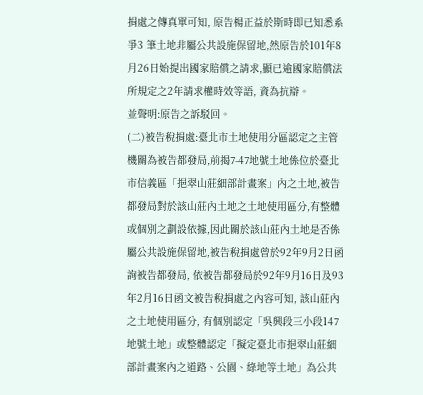捐處之傳真單可知, 原告楊正益於斯時即已知悉系爭3 筆土地非屬公共設施保留地,然原告於101年8月26日始提出國家賠償之請求,顯已逾國家賠償法所規定之2年請求權時效等語, 資為抗辯。
並聲明:原告之訴駁回。
(二)被告稅捐處:臺北市土地使用分區認定之主管機關為被告都發局,前揭7-47地號土地係位於臺北市信義區「挹翠山莊細部計畫案」內之土地,被告都發局對於該山莊內土地之土地使用區分,有整體或個別之劃設依據,因此關於該山莊內土地是否係屬公共設施保留地,被告稅捐處曾於92年9月2日函詢被告都發局, 依被告都發局於92年9月16日及93年2月16日函文被告稅捐處之內容可知, 該山莊內之土地使用區分, 有個別認定「吳興段三小段147地號土地」或整體認定「擬定臺北市挹翠山莊細部計畫案內之道路、公園、綠地等土地」為公共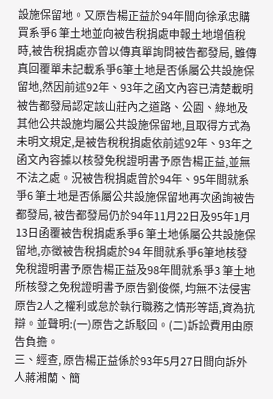設施保留地。又原告楊正益於94年間向徐承忠購買系爭6 筆土地並向被告稅捐處申報土地增值稅時,被告稅捐處亦曾以傳真單詢問被告都發局, 雖傳真回覆單未記載系爭6筆土地是否係屬公共設施保留地,然因前述92年、93年之函文內容已清楚載明被告都發局認定該山莊內之道路、公園、綠地及其他公共設施均屬公共設施保留地,且取得方式為未明文規定,是被告稅稅捐處依前述92年、93年之函文內容據以核發免稅證明書予原告楊正益,並無不法之處。況被告稅捐處曾於94年、95年間就系爭6 筆土地是否係屬公共設施保留地再次函詢被告都發局, 被告都發局仍於94年11月22日及95年1月13日函覆被告稅捐處系爭6 筆土地係屬公共設施保留地,亦徵被告稅捐處於94 年間就系爭6筆地核發免稅證明書予原告楊正益及98年間就系爭3 筆土地所核發之免稅證明書予原告劉俊傑, 均無不法侵害原告2人之權利或怠於執行職務之情形等語,資為抗辯。並聲明:(一)原告之訴駁回。(二)訴訟費用由原告負擔。
三、經查, 原告楊正益係於93年5月27日間向訴外人蔣湘蘭、簡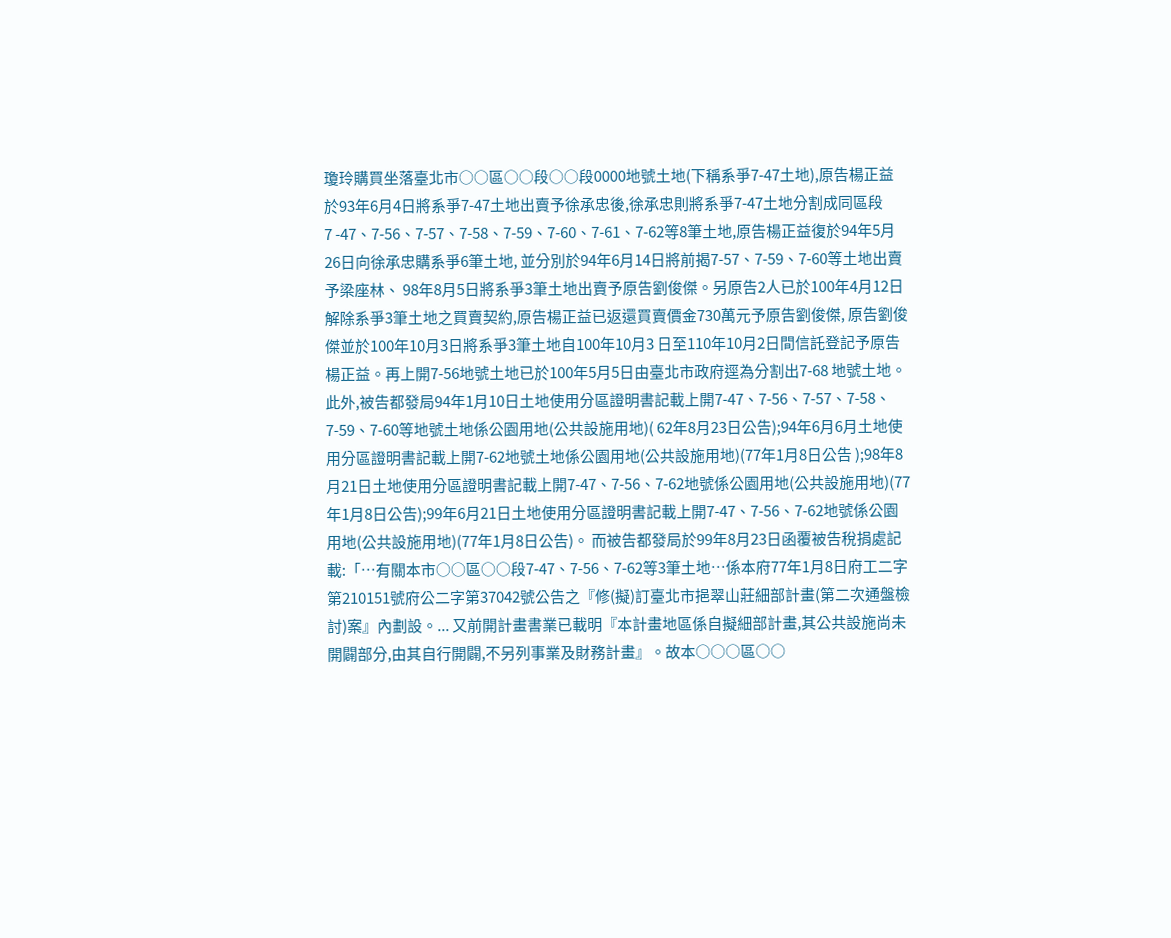瓊玲購買坐落臺北市○○區○○段○○段0000地號土地(下稱系爭7-47土地),原告楊正益於93年6月4日將系爭7-47土地出賣予徐承忠後,徐承忠則將系爭7-47土地分割成同區段
7 -47、7-56、7-57、7-58、7-59、7-60、7-61、7-62等8筆土地,原告楊正益復於94年5月26日向徐承忠購系爭6筆土地, 並分別於94年6月14日將前揭7-57、7-59、7-60等土地出賣予梁座林、 98年8月5日將系爭3筆土地出賣予原告劉俊傑。另原告2人已於100年4月12日解除系爭3筆土地之買賣契約,原告楊正益已返還買賣價金730萬元予原告劉俊傑, 原告劉俊傑並於100年10月3日將系爭3筆土地自100年10月3 日至110年10月2日間信託登記予原告楊正益。再上開7-56地號土地已於100年5月5日由臺北市政府逕為分割出7-68 地號土地。 此外,被告都發局94年1月10日土地使用分區證明書記載上開7-47、7-56、7-57、7-58、7-59、7-60等地號土地係公園用地(公共設施用地)( 62年8月23日公告);94年6月6月土地使用分區證明書記載上開7-62地號土地係公園用地(公共設施用地)(77年1月8日公告 );98年8月21日土地使用分區證明書記載上開7-47、7-56、7-62地號係公園用地(公共設施用地)(77年1月8日公告);99年6月21日土地使用分區證明書記載上開7-47、7-56、7-62地號係公園用地(公共設施用地)(77年1月8日公告)。 而被告都發局於99年8月23日函覆被告稅捐處記載:「…有關本市○○區○○段7-47、7-56、7-62等3筆土地…係本府77年1月8日府工二字第210151號府公二字第37042號公告之『修(擬)訂臺北市挹翠山莊細部計畫(第二次通盤檢討)案』內劃設。... 又前開計畫書業已載明『本計畫地區係自擬細部計畫,其公共設施尚未開闢部分,由其自行開闢,不另列事業及財務計畫』。故本○○○區○○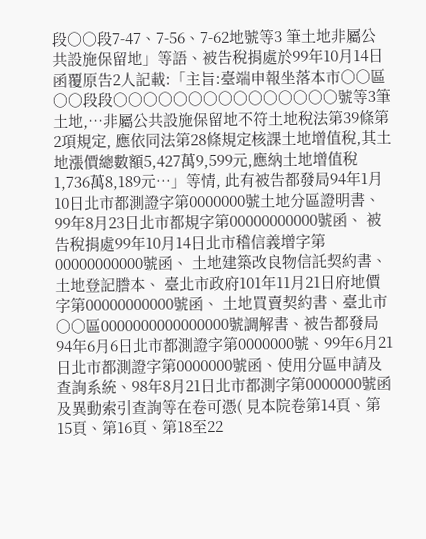段○○段7-47、7-56、7-62地號等3 筆土地非屬公共設施保留地」等語、被告稅捐處於99年10月14日函覆原告2人記載:「主旨:臺端申報坐落本市○○區○○段段○○○○○○○○○○○○○○○號等3筆土地,…非屬公共設施保留地不符土地稅法第39條第2項規定, 應依同法第28條規定核課土地增值稅,其土地漲價總數額5,427萬9,599元,應納土地增值稅1,736萬8,189元…」等情, 此有被告都發局94年1月10日北市都測證字第0000000號土地分區證明書、99年8月23日北市都規字第00000000000號函、 被告稅捐處99年10月14日北市稽信義增字第00000000000號函、 土地建築改良物信託契約書、土地登記謄本、 臺北市政府101年11月21日府地價字第00000000000號函、 土地買賣契約書、臺北市○○區0000000000000000號調解書、被告都發局94年6月6日北市都測證字第0000000號、99年6月21日北市都測證字第0000000號函、使用分區申請及查詢系統、98年8月21日北市都測字第0000000號函及異動索引查詢等在卷可憑( 見本院卷第14頁、第15頁、第16頁、第18至22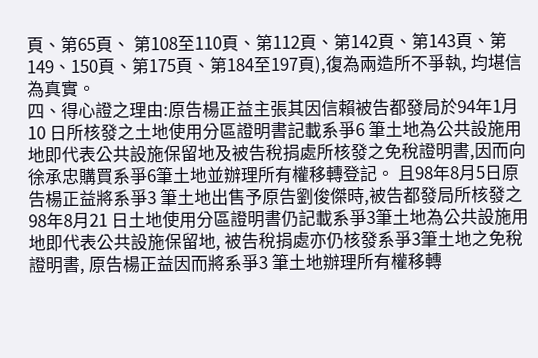頁、第65頁、 第108至110頁、第112頁、第142頁、第143頁、第149、150頁、第175頁、第184至197頁),復為兩造所不爭執, 均堪信為真實。
四、得心證之理由:原告楊正益主張其因信賴被告都發局於94年1月10 日所核發之土地使用分區證明書記載系爭6 筆土地為公共設施用地即代表公共設施保留地及被告稅捐處所核發之免稅證明書,因而向徐承忠購買系爭6筆土地並辦理所有權移轉登記。 且98年8月5日原告楊正益將系爭3 筆土地出售予原告劉俊傑時,被告都發局所核發之98年8月21 日土地使用分區證明書仍記載系爭3筆土地為公共設施用地即代表公共設施保留地, 被告稅捐處亦仍核發系爭3筆土地之免稅證明書, 原告楊正益因而將系爭3 筆土地辦理所有權移轉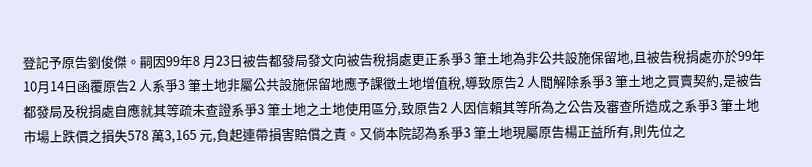登記予原告劉俊傑。嗣因99年8 月23日被告都發局發文向被告稅捐處更正系爭3 筆土地為非公共設施保留地,且被告稅捐處亦於99年10月14日函覆原告2 人系爭3 筆土地非屬公共設施保留地應予課徵土地增值稅,導致原告2 人間解除系爭3 筆土地之買賣契約,是被告都發局及稅捐處自應就其等疏未查證系爭3 筆土地之土地使用區分,致原告2 人因信賴其等所為之公告及審查所造成之系爭3 筆土地市場上跌價之損失578 萬3,165 元,負起連帶損害賠償之責。又倘本院認為系爭3 筆土地現屬原告楊正益所有,則先位之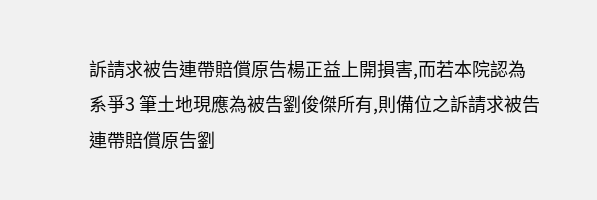訴請求被告連帶賠償原告楊正益上開損害,而若本院認為系爭3 筆土地現應為被告劉俊傑所有,則備位之訴請求被告連帶賠償原告劉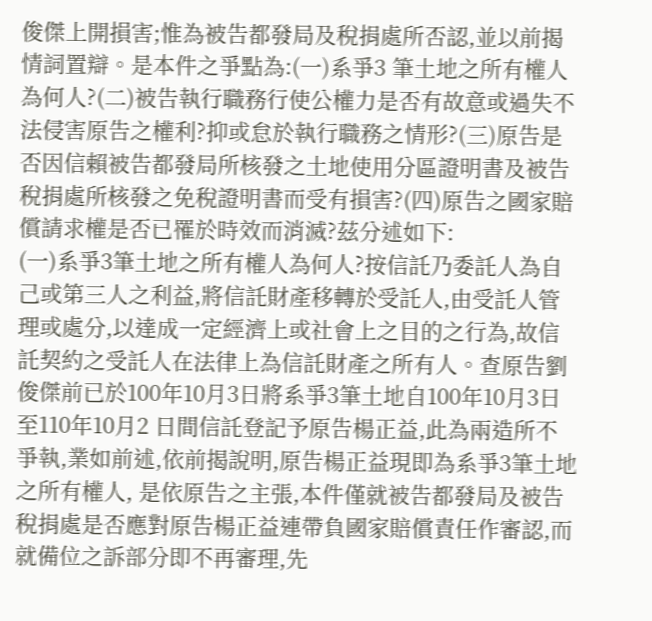俊傑上開損害;惟為被告都發局及稅捐處所否認,並以前揭情詞置辯。是本件之爭點為:(一)系爭3 筆土地之所有權人為何人?(二)被告執行職務行使公權力是否有故意或過失不法侵害原告之權利?抑或怠於執行職務之情形?(三)原告是否因信賴被告都發局所核發之土地使用分區證明書及被告稅捐處所核發之免稅證明書而受有損害?(四)原告之國家賠償請求權是否已罹於時效而消滅?茲分述如下:
(一)系爭3筆土地之所有權人為何人?按信託乃委託人為自己或第三人之利益,將信託財產移轉於受託人,由受託人管理或處分,以達成一定經濟上或社會上之目的之行為,故信託契約之受託人在法律上為信託財產之所有人。查原告劉俊傑前已於100年10月3日將系爭3筆土地自100年10月3日至110年10月2 日間信託登記予原告楊正益,此為兩造所不爭執,業如前述,依前揭說明,原告楊正益現即為系爭3筆土地之所有權人, 是依原告之主張,本件僅就被告都發局及被告稅捐處是否應對原告楊正益連帶負國家賠償責任作審認,而就備位之訴部分即不再審理,先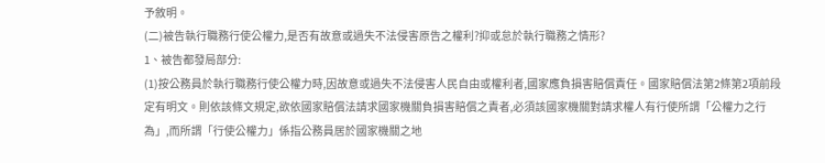予敘明。
(二)被告執行職務行使公權力,是否有故意或過失不法侵害原告之權利?抑或怠於執行職務之情形?
1、被告都發局部分:
(1)按公務員於執行職務行使公權力時,因故意或過失不法侵害人民自由或權利者,國家應負損害賠償責任。國家賠償法第2條第2項前段定有明文。則依該條文規定,欲依國家賠償法請求國家機關負損害賠償之責者,必須該國家機關對請求權人有行使所謂「公權力之行為」,而所謂「行使公權力」係指公務員居於國家機關之地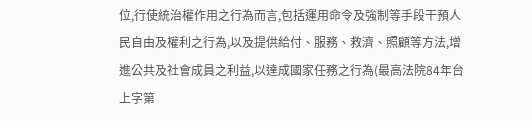位,行使統治權作用之行為而言,包括運用命令及強制等手段干預人民自由及權利之行為,以及提供給付、服務、救濟、照顧等方法,增進公共及社會成員之利益,以達成國家任務之行為(最高法院84年台上字第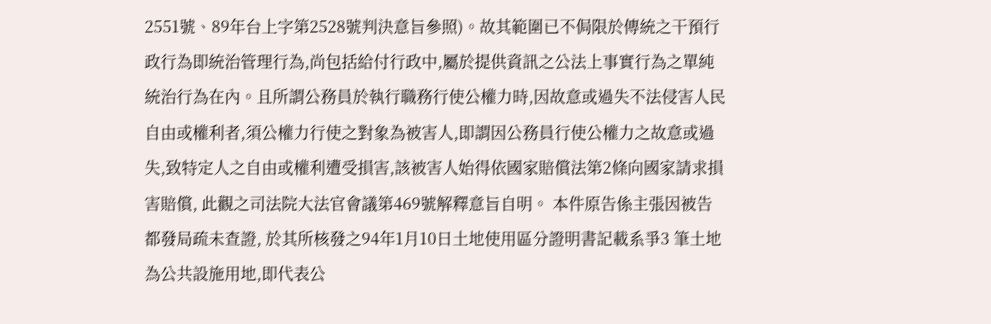2551號、89年台上字第2528號判決意旨參照)。故其範圍已不侷限於傳統之干預行政行為即統治管理行為,尚包括給付行政中,屬於提供資訊之公法上事實行為之單純統治行為在內。且所謂公務員於執行職務行使公權力時,因故意或過失不法侵害人民自由或權利者,須公權力行使之對象為被害人,即謂因公務員行使公權力之故意或過失,致特定人之自由或權利遭受損害,該被害人始得依國家賠償法第2條向國家請求損害賠償, 此觀之司法院大法官會議第469號解釋意旨自明。 本件原告係主張因被告都發局疏未查證, 於其所核發之94年1月10日土地使用區分證明書記載系爭3 筆土地為公共設施用地,即代表公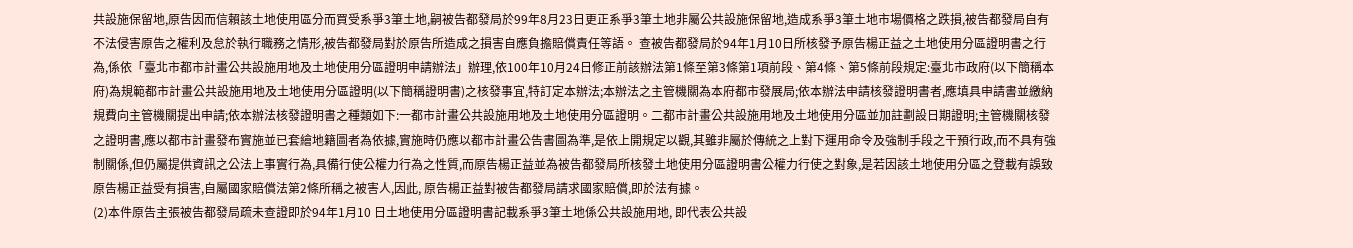共設施保留地,原告因而信賴該土地使用區分而買受系爭3筆土地,嗣被告都發局於99年8月23日更正系爭3筆土地非屬公共設施保留地,造成系爭3筆土地市場價格之跌損,被告都發局自有不法侵害原告之權利及怠於執行職務之情形,被告都發局對於原告所造成之損害自應負擔賠償責任等語。 查被告都發局於94年1月10日所核發予原告楊正益之土地使用分區證明書之行為,係依「臺北市都市計畫公共設施用地及土地使用分區證明申請辦法」辦理,依100年10月24日修正前該辦法第1條至第3條第1項前段、第4條、第5條前段規定:臺北市政府(以下簡稱本府)為規範都市計畫公共設施用地及土地使用分區證明(以下簡稱證明書)之核發事宜,特訂定本辦法;本辦法之主管機關為本府都市發展局;依本辦法申請核發證明書者,應填具申請書並繳納規費向主管機關提出申請;依本辦法核發證明書之種類如下:一都市計畫公共設施用地及土地使用分區證明。二都市計畫公共設施用地及土地使用分區並加註劃設日期證明;主管機關核發之證明書,應以都市計畫發布實施並已套繪地籍圖者為依據,實施時仍應以都市計畫公告書圖為準,是依上開規定以觀,其雖非屬於傳統之上對下運用命令及強制手段之干預行政,而不具有強制關係,但仍屬提供資訊之公法上事實行為,具備行使公權力行為之性質,而原告楊正益並為被告都發局所核發土地使用分區證明書公權力行使之對象,是若因該土地使用分區之登載有誤致原告楊正益受有損害,自屬國家賠償法第2條所稱之被害人,因此, 原告楊正益對被告都發局請求國家賠償,即於法有據。
(2)本件原告主張被告都發局疏未查證即於94年1月10 日土地使用分區證明書記載系爭3筆土地係公共設施用地, 即代表公共設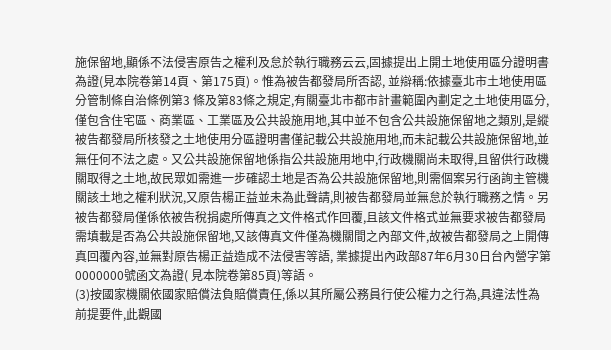施保留地,顯係不法侵害原告之權利及怠於執行職務云云,固據提出上開土地使用區分證明書為證(見本院卷第14頁、第175頁)。惟為被告都發局所否認, 並辯稱:依據臺北市土地使用區分管制條自治條例第3 條及第83條之規定,有關臺北市都市計畫範圍內劃定之土地使用區分,僅包含住宅區、商業區、工業區及公共設施用地,其中並不包含公共設施保留地之類別,是縱被告都發局所核發之土地使用分區證明書僅記載公共設施用地,而未記載公共設施保留地,並無任何不法之處。又公共設施保留地係指公共設施用地中,行政機關尚未取得,且留供行政機關取得之土地,故民眾如需進一步確認土地是否為公共設施保留地,則需個案另行函詢主管機關該土地之權利狀況,又原告楊正益並未為此聲請,則被告都發局並無怠於執行職務之情。另被告都發局僅係依被告稅捐處所傳真之文件格式作回覆,且該文件格式並無要求被告都發局需填載是否為公共設施保留地,又該傳真文件僅為機關間之內部文件,故被告都發局之上開傳真回覆內容,並無對原告楊正益造成不法侵害等語, 業據提出內政部87年6月30日台內營字第0000000號函文為證( 見本院卷第85頁)等語。
(3)按國家機關依國家賠償法負賠償責任,係以其所屬公務員行使公權力之行為,具違法性為前提要件,此觀國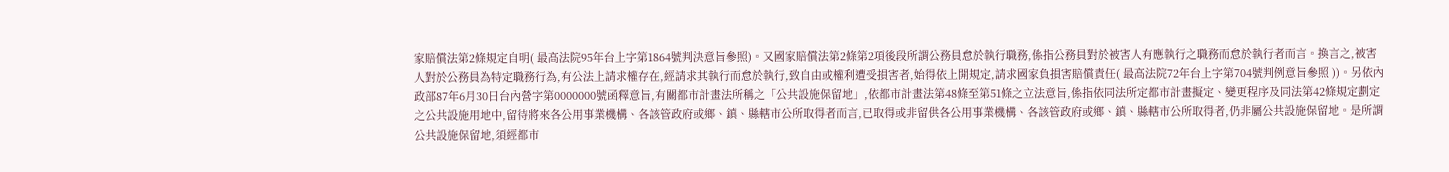家賠償法第2條規定自明( 最高法院95年台上字第1864號判決意旨參照)。又國家賠償法第2條第2項後段所謂公務員怠於執行職務,係指公務員對於被害人有應執行之職務而怠於執行者而言。換言之,被害人對於公務員為特定職務行為,有公法上請求權存在,經請求其執行而怠於執行,致自由或權利遭受損害者,始得依上開規定,請求國家負損害賠償責任( 最高法院72年台上字第704號判例意旨參照 ))。另依內政部87年6月30日台內營字第0000000號函釋意旨,有關都市計畫法所稱之「公共設施保留地」,依都市計畫法第48條至第51條之立法意旨,係指依同法所定都市計畫擬定、變更程序及同法第42條規定劃定之公共設施用地中,留待將來各公用事業機構、各該管政府或鄉、鎮、縣轄市公所取得者而言,已取得或非留供各公用事業機構、各該管政府或鄉、鎮、縣轄市公所取得者,仍非屬公共設施保留地。是所謂公共設施保留地,須經都市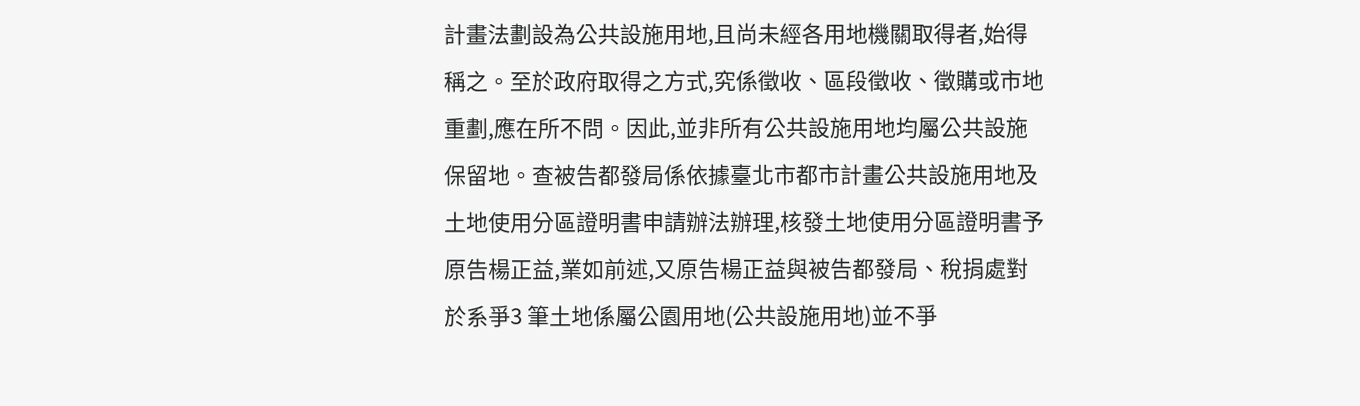計畫法劃設為公共設施用地,且尚未經各用地機關取得者,始得稱之。至於政府取得之方式,究係徵收、區段徵收、徵購或市地重劃,應在所不問。因此,並非所有公共設施用地均屬公共設施保留地。查被告都發局係依據臺北市都市計畫公共設施用地及土地使用分區證明書申請辦法辦理,核發土地使用分區證明書予原告楊正益,業如前述,又原告楊正益與被告都發局、稅捐處對於系爭3 筆土地係屬公園用地(公共設施用地)並不爭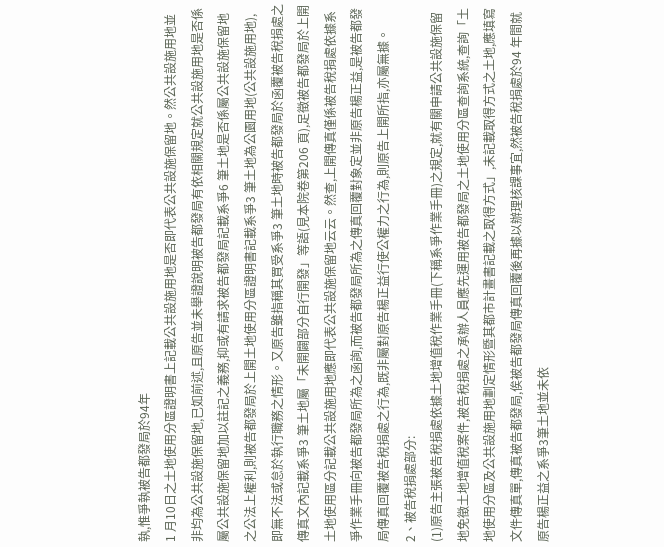執,惟爭執被告都發局於94年
1 月10日之土地使用分區證明書上記載公共設施用地是否即代表公共設施保留地。然公共設施用地並非均為公共設施保留地,已如前述,且原告並未舉證說明被告都發局有依相關規定就公共設施用地是否係屬公共設施保留地加以註記之義務,抑或有請求被告都發局記載系爭6 筆土地是否係屬公共設施保留地之公法上權利,則被告都發局於上開土地使用分區證明書記載系爭3 筆土地為公園用地(公共設施用地),即無不法或怠於執行職務之情形。又原告雖指稱其買受系爭3 筆土地時被告都發局於函覆被告稅捐處之傳真文內記載系爭3 筆土地屬「未開闢部分自行開發」等語(見本院卷第206 頁),足徵被告都發局於上開土地使用區分記載公共設施用地應即代表公共設施保留地云云。然查,上開傳真僅係被告稅捐處依據系爭作業手冊向被告都發局所為之函詢,而被告都發局所為之傳真回覆對象定並非原告楊正益,是被告都發局傳真回覆被告稅捐處之行為,既非屬對原告楊正益行使公權力之行為,則原告上開所指,亦屬無據。
2、被告稅捐處部分:
(1)原告主張被告稅捐處依據土地增值稅作業手冊(下稱系爭作業手冊)之規定,就有關申請公共設施保留地免徵土地增值稅案件,被告稅捐處之承辦人員應先運用被告都發局之土地使用分區查詢系統,查詢「土地使用分區及公共設施用地劃定情形暨其都市計畫書記載之取得方式」,未記載取得方式之土地,應填寫文件傳真單,傳真被告都發局,俟被告都發局傳真回覆後再據以辦理核課事宜,然被告稅捐處於94 年間就原告楊正益之系爭3筆土地並未依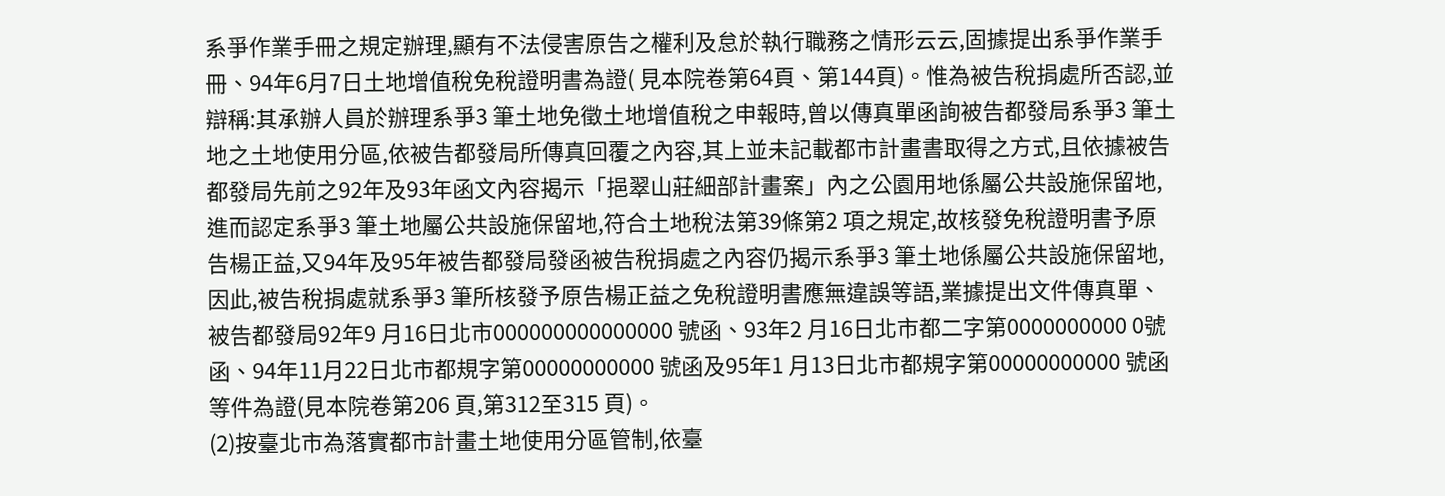系爭作業手冊之規定辦理,顯有不法侵害原告之權利及怠於執行職務之情形云云,固據提出系爭作業手冊、94年6月7日土地增值稅免稅證明書為證( 見本院卷第64頁、第144頁)。惟為被告稅捐處所否認,並辯稱:其承辦人員於辦理系爭3 筆土地免徵土地增值稅之申報時,曾以傳真單函詢被告都發局系爭3 筆土地之土地使用分區,依被告都發局所傳真回覆之內容,其上並未記載都市計畫書取得之方式,且依據被告都發局先前之92年及93年函文內容揭示「挹翠山莊細部計畫案」內之公園用地係屬公共設施保留地,進而認定系爭3 筆土地屬公共設施保留地,符合土地稅法第39條第2 項之規定,故核發免稅證明書予原告楊正益,又94年及95年被告都發局發函被告稅捐處之內容仍揭示系爭3 筆土地係屬公共設施保留地,因此,被告稅捐處就系爭3 筆所核發予原告楊正益之免稅證明書應無違誤等語,業據提出文件傳真單、被告都發局92年9 月16日北市000000000000000 號函、93年2 月16日北市都二字第0000000000 0號函、94年11月22日北市都規字第00000000000 號函及95年1 月13日北市都規字第00000000000 號函等件為證(見本院卷第206 頁,第312至315 頁)。
(2)按臺北市為落實都市計畫土地使用分區管制,依臺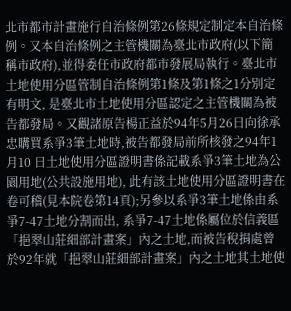北市都市計畫施行自治條例第26條規定制定本自治條例。又本自治條例之主管機關為臺北市政府(以下簡稱市政府),並得委任市政府都市發展局執行。臺北市土地使用分區管制自治條例第1條及第1條之1分別定有明文, 是臺北市土地使用分區認定之主管機關為被告都發局。又觀諸原告楊正益於94年5月26日向徐承忠購買系爭3筆土地時,被告都發局前所核發之94年1月10 日土地使用分區證明書係記載系爭3筆土地為公園用地(公共設施用地), 此有該土地使用分區證明書在卷可稽(見本院卷第14頁);另參以系爭3筆土地係由系爭7-47土地分割而出, 系爭7-47土地係屬位於信義區「挹翠山莊細部計畫案」內之土地,而被告稅捐處曾於92年就「挹翠山莊細部計畫案」內之土地其土地使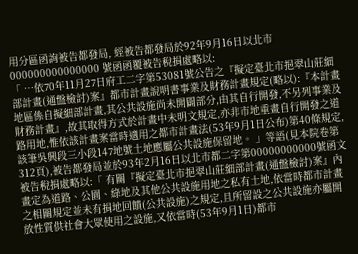用分區函詢被告都發局, 經被告都發局於92年9月16日以北市000000000000000 號函函覆被告稅捐處略以:
「 …依70年11月27日府工二字第53081號公告之『擬定臺北市挹翠山莊細部計畫(通盤檢討)案』都市計畫說明書事業及財務計畫規定(略以):『本計畫地區係自擬細部計畫,其公共設施尚未開闢部分,由其自行開發,不另列事業及財務計畫』,故其取得方式於計畫中未明文規定,亦非市地重畫自行開發之道路用地,惟依該計畫案當時適用之都市計畫法(53年9月1日公布)第40條規定,該筆吳興段三小段147地號土地應屬公共設施保留地。 」等語(見本院卷第312頁),被告都發局並於93年2月16日以北市都二字第00000000000號函文被告稅捐處略以:「 有關『擬定臺北市挹翠山莊細部計畫(通盤檢討)案』內畫定為道路、公園、綠地及其他公共設施用地之私有土地,依當時都市計畫之相關規定並未有捐地回饋(公共設施)之規定,且所留設之公共設施亦屬開放性質供社會大眾使用之設施,又依當時(53年9月1日)都市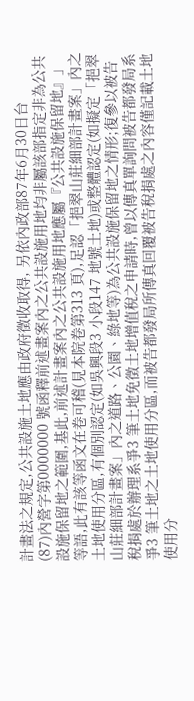計畫法之規定,公共設施土地應由政府徵收取得, 另依內政部87年6月30日台
(87)內營字第0000000 號函釋前述畫案內之公共設施用地均非屬該部指定非為公共設施保留地之範圍,基此,前述計畫案內之公共設施用地應屬『公共設施保留地』」等語,此有該等函文在卷可稽(見本院卷第313 頁),足認「挹翠山莊細部計畫案」內之土地使用分區,有個別認定(如吳興段3 小段147 地號土地)或整體認定(如擬定「挹翠山莊細部計畫案」內之道路、公園、綠地等)為公共設施保留地之情形;復參以被告稅捐處於辦理系爭3 筆土地免徵土地增值稅之申請時,曾以傳真單詢問被告都發局系爭3 筆土地之土地使用分區,而被告都發局所傳真回覆被告稅捐處之內容僅記載土地使用分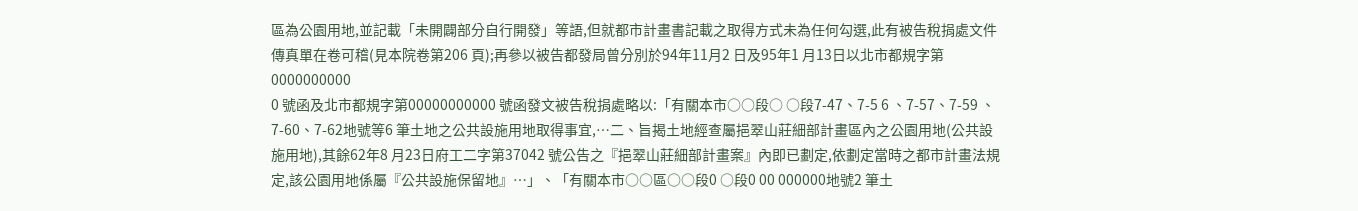區為公園用地,並記載「未開闢部分自行開發」等語,但就都市計畫書記載之取得方式未為任何勾選,此有被告稅捐處文件傳真單在卷可稽(見本院卷第206 頁);再參以被告都發局曾分別於94年11月2 日及95年1 月13日以北市都規字第0000000000
0 號函及北市都規字第00000000000 號函發文被告稅捐處略以:「有關本市○○段○ ○段7-47、7-5 6 、7-57、7-59 、7-60、7-62地號等6 筆土地之公共設施用地取得事宜,…二、旨揭土地經查屬挹翠山莊細部計畫區內之公園用地(公共設施用地),其餘62年8 月23日府工二字第37042 號公告之『挹翠山莊細部計畫案』內即已劃定,依劃定當時之都市計畫法規定,該公園用地係屬『公共設施保留地』…」、「有關本市○○區○○段0 ○段0 00 000000地號2 筆土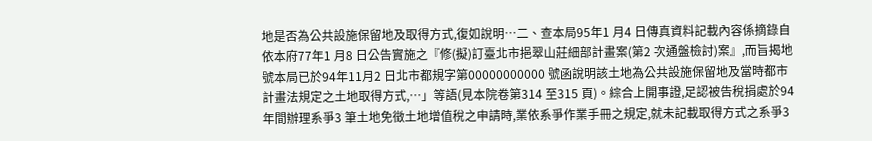地是否為公共設施保留地及取得方式,復如說明…二、查本局95年1 月4 日傳真資料記載內容係摘錄自依本府77年1 月8 日公告實施之『修(擬)訂臺北市挹翠山莊細部計畫案(第2 次通盤檢討)案』,而旨揭地號本局已於94年11月2 日北市都規字第00000000000 號函說明該土地為公共設施保留地及當時都市計畫法規定之土地取得方式,…」等語(見本院卷第314 至315 頁)。綜合上開事證,足認被告稅捐處於94年間辦理系爭3 筆土地免徵土地增值稅之申請時,業依系爭作業手冊之規定,就未記載取得方式之系爭3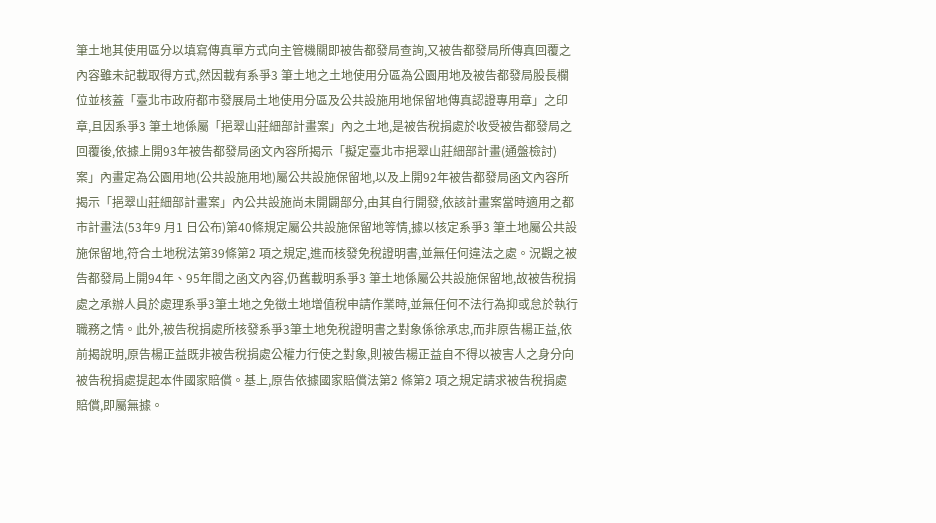筆土地其使用區分以填寫傳真單方式向主管機關即被告都發局查詢,又被告都發局所傳真回覆之內容雖未記載取得方式,然因載有系爭3 筆土地之土地使用分區為公園用地及被告都發局股長欄位並核蓋「臺北市政府都市發展局土地使用分區及公共設施用地保留地傳真認證專用章」之印章,且因系爭3 筆土地係屬「挹翠山莊細部計畫案」內之土地,是被告稅捐處於收受被告都發局之回覆後,依據上開93年被告都發局函文內容所揭示「擬定臺北市挹翠山莊細部計畫(通盤檢討)案」內畫定為公園用地(公共設施用地)屬公共設施保留地,以及上開92年被告都發局函文內容所揭示「挹翠山莊細部計畫案」內公共設施尚未開闢部分,由其自行開發,依該計畫案當時適用之都市計畫法(53年9 月1 日公布)第40條規定屬公共設施保留地等情,據以核定系爭3 筆土地屬公共設施保留地,符合土地稅法第39條第2 項之規定,進而核發免稅證明書,並無任何違法之處。況觀之被告都發局上開94年、95年間之函文內容,仍舊載明系爭3 筆土地係屬公共設施保留地,故被告稅捐處之承辦人員於處理系爭3筆土地之免徵土地增值稅申請作業時,並無任何不法行為抑或怠於執行職務之情。此外,被告稅捐處所核發系爭3筆土地免稅證明書之對象係徐承忠,而非原告楊正益,依前揭說明,原告楊正益既非被告稅捐處公權力行使之對象,則被告楊正益自不得以被害人之身分向被告稅捐處提起本件國家賠償。基上,原告依據國家賠償法第2 條第2 項之規定請求被告稅捐處賠償,即屬無據。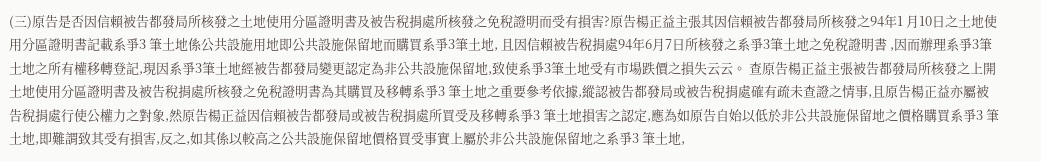(三)原告是否因信賴被告都發局所核發之土地使用分區證明書及被告稅捐處所核發之免稅證明而受有損害?原告楊正益主張其因信賴被告都發局所核發之94年1 月10日之土地使用分區證明書記載系爭3 筆土地係公共設施用地即公共設施保留地而購買系爭3筆土地, 且因信賴被告稅捐處94年6月7日所核發之系爭3筆土地之免稅證明書 ,因而辦理系爭3筆土地之所有權移轉登記,現因系爭3筆土地經被告都發局變更認定為非公共設施保留地,致使系爭3筆土地受有市場跌價之損失云云。 查原告楊正益主張被告都發局所核發之上開土地使用分區證明書及被告稅捐處所核發之免稅證明書為其購買及移轉系爭3 筆土地之重要參考依據,縱認被告都發局或被告稅捐處確有疏未查證之情事,且原告楊正益亦屬被告稅捐處行使公權力之對象,然原告楊正益因信賴被告都發局或被告稅捐處所買受及移轉系爭3 筆土地損害之認定,應為如原告自始以低於非公共設施保留地之價格購買系爭3 筆土地,即難謂致其受有損害,反之,如其係以較高之公共設施保留地價格買受事實上屬於非公共設施保留地之系爭3 筆土地,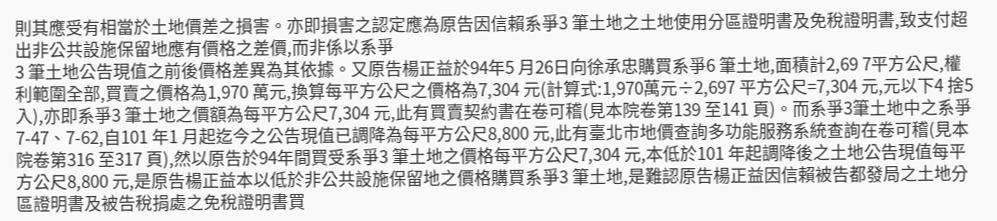則其應受有相當於土地價差之損害。亦即損害之認定應為原告因信賴系爭3 筆土地之土地使用分區證明書及免稅證明書,致支付超出非公共設施保留地應有價格之差價,而非係以系爭
3 筆土地公告現值之前後價格差異為其依據。又原告楊正益於94年5 月26日向徐承忠購買系爭6 筆土地,面積計2,69 7平方公尺,權利範圍全部,買賣之價格為1,970 萬元,換算每平方公尺之價格為7,304 元(計算式:1,970萬元÷2,697 平方公尺=7,304 元,元以下4 捨5 入),亦即系爭3 筆土地之價額為每平方公尺7,304 元,此有買賣契約書在卷可稽(見本院卷第139 至141 頁)。而系爭3筆土地中之系爭7-47、7-62,自101 年1 月起迄今之公告現值已調降為每平方公尺8,800 元,此有臺北市地價查詢多功能服務系統查詢在卷可稽(見本院卷第316 至317 頁),然以原告於94年間買受系爭3 筆土地之價格每平方公尺7,304 元,本低於101 年起調降後之土地公告現值每平方公尺8,800 元,是原告楊正益本以低於非公共設施保留地之價格購買系爭3 筆土地,是難認原告楊正益因信賴被告都發局之土地分區證明書及被告稅捐處之免稅證明書買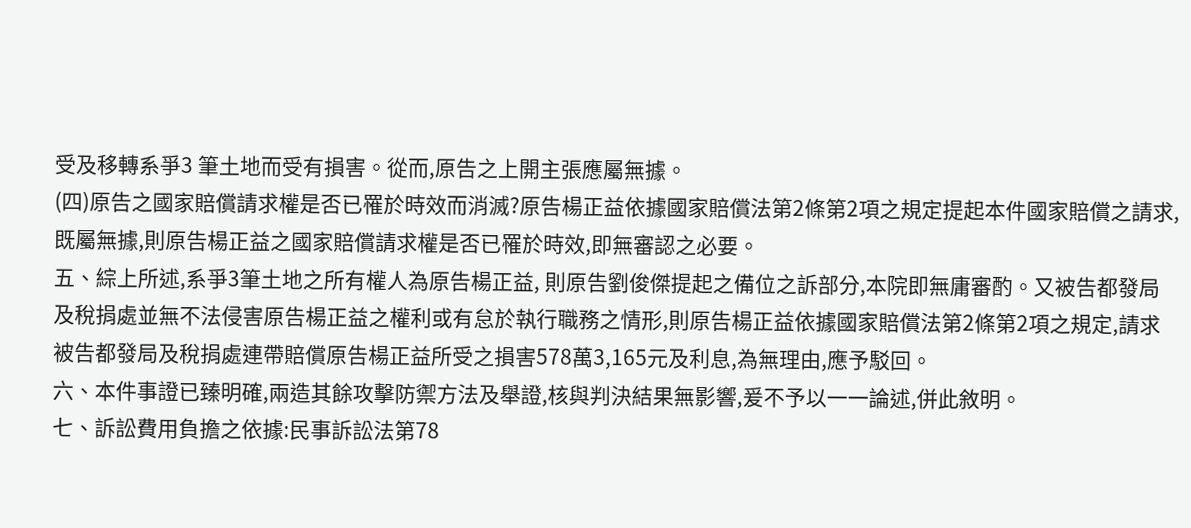受及移轉系爭3 筆土地而受有損害。從而,原告之上開主張應屬無據。
(四)原告之國家賠償請求權是否已罹於時效而消滅?原告楊正益依據國家賠償法第2條第2項之規定提起本件國家賠償之請求,既屬無據,則原告楊正益之國家賠償請求權是否已罹於時效,即無審認之必要。
五、綜上所述,系爭3筆土地之所有權人為原告楊正益, 則原告劉俊傑提起之備位之訴部分,本院即無庸審酌。又被告都發局及稅捐處並無不法侵害原告楊正益之權利或有怠於執行職務之情形,則原告楊正益依據國家賠償法第2條第2項之規定,請求被告都發局及稅捐處連帶賠償原告楊正益所受之損害578萬3,165元及利息,為無理由,應予駁回。
六、本件事證已臻明確,兩造其餘攻擊防禦方法及舉證,核與判決結果無影響,爰不予以一一論述,併此敘明。
七、訴訟費用負擔之依據:民事訴訟法第78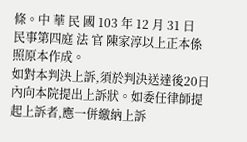條。中 華 民 國 103 年 12 月 31 日
民事第四庭 法 官 陳家淳以上正本係照原本作成。
如對本判決上訴,須於判決送達後20日內向本院提出上訴狀。如委任律師提起上訴者,應一併繳納上訴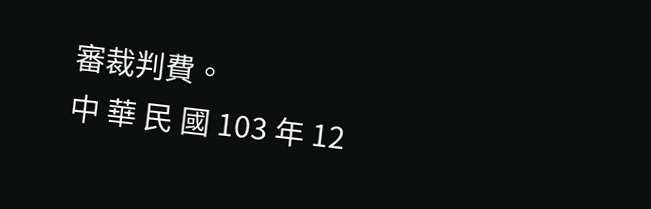審裁判費。
中 華 民 國 103 年 12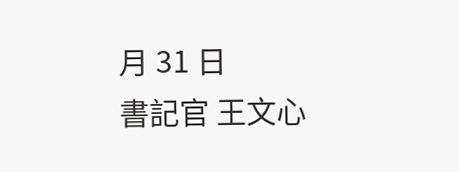月 31 日
書記官 王文心